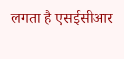लगता है एसईसीआर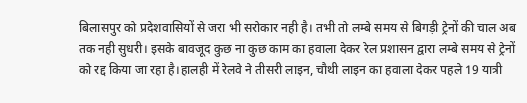बिलासपुर को प्रदेशवासियों से जरा भी सरोकार नही है। तभी तो लम्बे समय से बिगड़ी ट्रेनों की चाल अब तक नही सुधरी। इसके बावजूद कुछ ना कुछ काम का हवाला देकर रेल प्रशासन द्वारा लम्बे समय से ट्रेनों को रद्द किया जा रहा है।हालही में रेलवे ने तीसरी लाइन, चौथी लाइन का हवाला देकर पहले 19 यात्री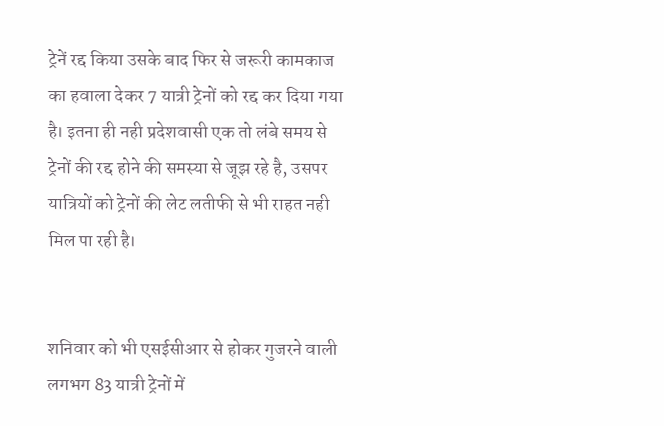ट्रेनें रद्द किया उसके बाद फिर से जरूरी कामकाज का हवाला देकर 7 यात्री ट्रेनों को रद्द कर दिया गया है। इतना ही नही प्रदेशवासी एक तो लंबे समय से ट्रेनों की रद्द होने की समस्या से जूझ रहे है, उसपर यात्रियों को ट्रेनों की लेट लतीफी से भी राहत नही मिल पा रही है।


शनिवार को भी एसईसीआर से होकर गुजरने वाली लगभग 83 यात्री ट्रेनों में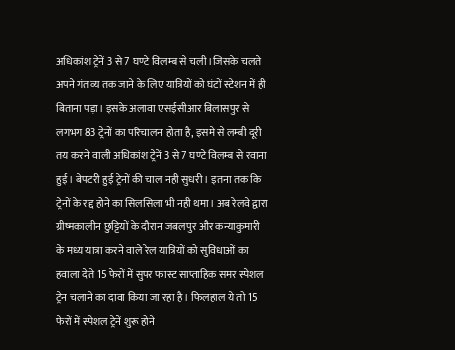अधिकांश ट्रेनें 3 से 7 घण्टे विलम्ब से चली।जिसके चलते अपने गंतव्य तक जाने के लिए यात्रियों को घंटों स्टेशन में ही बिताना पड़ा। इसके अलावा एसईसीआर बिलासपुर से लगभग 83 ट्रेनों का परिचालन होता है, इसमे से लम्बी दूरी तय करने वाली अधिकांश ट्रेनें 3 से 7 घण्टे विलम्ब से रवाना हुई। बेपटरी हुई ट्रेनों की चाल नही सुधरी। इतना तक कि ट्रेनों के रद्द होने का सिलसिला भी नही थमा। अब रेलवे द्वारा ग्रीष्मकालीन छुट्टियों के दौरान जबलपुर और कन्याकुमारी के मध्य यात्रा करने वाले रेल यात्रियों को सुविधाओं का हवाला देते 15 फेरों में सुपर फास्ट साप्ताहिक समर स्पेशल ट्रेन चलाने का दावा किया जा रहा है। फिलहाल ये तो 15 फेरों में स्पेशल ट्रेनें शुरू होने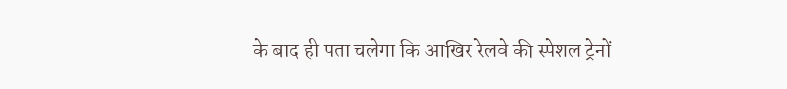के बाद ही पता चलेगा कि आखिर रेलवे की स्पेशल ट्रेनों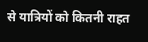से यात्रियों को कितनी राहत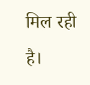मिल रही है।